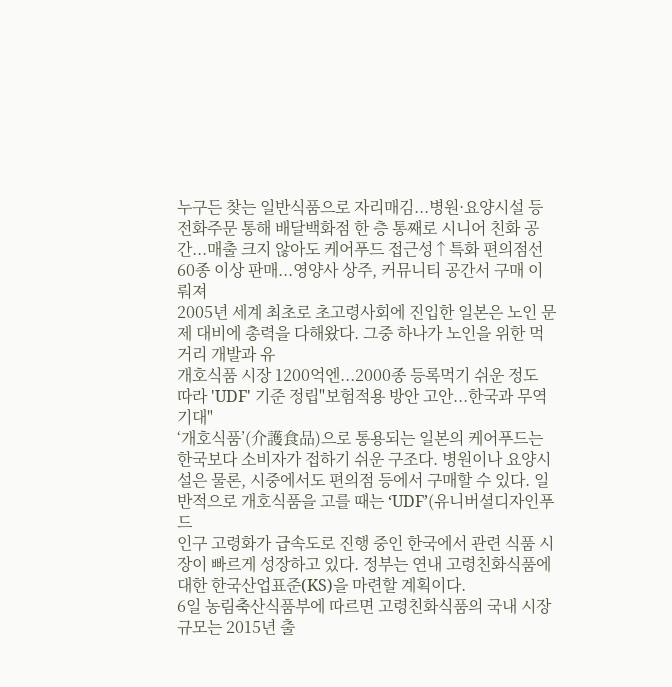누구든 찾는 일반식품으로 자리매김...병원·요양시설 등 전화주문 통해 배달백화점 한 층 통째로 시니어 친화 공간...매출 크지 않아도 케어푸드 접근성↑특화 편의점선 60종 이상 판매...영양사 상주, 커뮤니티 공간서 구매 이뤄져
2005년 세계 최초로 초고령사회에 진입한 일본은 노인 문제 대비에 총력을 다해왔다. 그중 하나가 노인을 위한 먹거리 개발과 유
개호식품 시장 1200억엔...2000종 등록먹기 쉬운 정도 따라 'UDF' 기준 정립"보험적용 방안 고안...한국과 무역 기대"
‘개호식품’(介護食品)으로 통용되는 일본의 케어푸드는 한국보다 소비자가 접하기 쉬운 구조다. 병원이나 요양시설은 물론, 시중에서도 편의점 등에서 구매할 수 있다. 일반적으로 개호식품을 고를 때는 ‘UDF’(유니버셜디자인푸드
인구 고령화가 급속도로 진행 중인 한국에서 관련 식품 시장이 빠르게 성장하고 있다. 정부는 연내 고령친화식품에 대한 한국산업표준(KS)을 마련할 계획이다.
6일 농림축산식품부에 따르면 고령친화식품의 국내 시장 규모는 2015년 출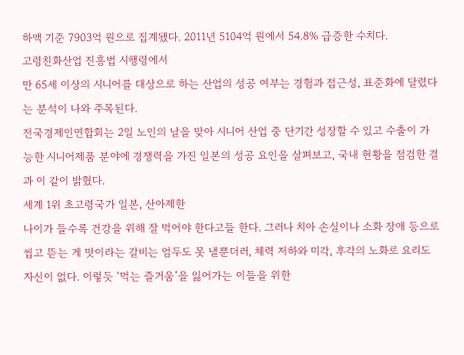하액 기준 7903억 원으로 집계됐다. 2011년 5104억 원에서 54.8% 급증한 수치다.
고령친화산업 진흥법 시행령에서
만 65세 이상의 시니어를 대상으로 하는 산업의 성공 여부는 경험과 접근성, 표준화에 달렸다는 분석이 나와 주목된다.
전국경제인연합회는 2일 노인의 날을 맞아 시니어 산업 중 단기간 성장할 수 있고 수출이 가능한 시니어제품 분야에 경쟁력을 가진 일본의 성공 요인을 살펴보고, 국내 현황을 점검한 결과 이 같이 밝혔다.
세계 1위 초고령국가 일본, 산아제한
나이가 들수록 건강을 위해 잘 먹어야 한다고들 한다. 그러나 치아 손실이나 소화 장애 등으로 씹고 뜯는 게 맛이라는 갈비는 엄두도 못 낼뿐더러, 체력 저하와 미각, 후각의 노화로 요리도 자신이 없다. 이렇듯 ‘먹는 즐거움’을 잃어가는 이들을 위한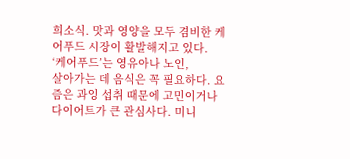희소식. 맛과 영양을 모두 겸비한 케어푸드 시장이 활발해지고 있다.
‘케어푸드’는 영유아나 노인,
살아가는 데 음식은 꼭 필요하다. 요즘은 과잉 섭취 때문에 고민이거나 다이어트가 큰 관심사다. 미니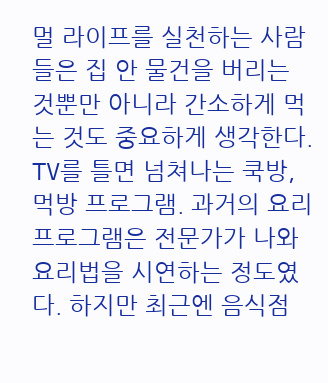멀 라이프를 실천하는 사람들은 집 안 물건을 버리는 것뿐만 아니라 간소하게 먹는 것도 중요하게 생각한다. TV를 틀면 넘쳐나는 쿡방, 먹방 프로그램. 과거의 요리 프로그램은 전문가가 나와 요리법을 시연하는 정도였다. 하지만 최근엔 음식점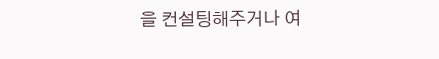을 컨설팅해주거나 여